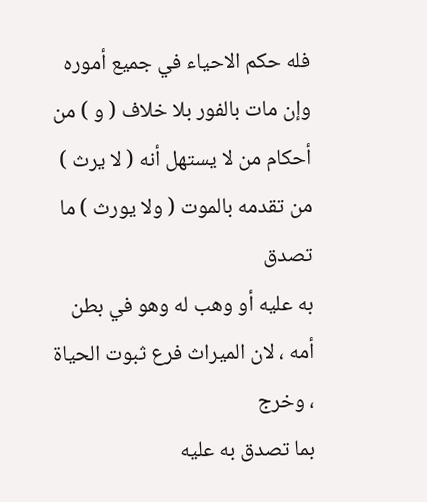فله حكم الاحياء في جميع أموره وإن مات بالفور بلا خلاف ( و ) من
أحكام من لا يستهل أنه ( لا يرث ) من تقدمه بالموت ( ولا يورث ) ما تصدق
به عليه أو وهب له وهو في بطن أمه ، لان الميراث فرع ثبوت الحياة ، وخرج
بما تصدق به عليه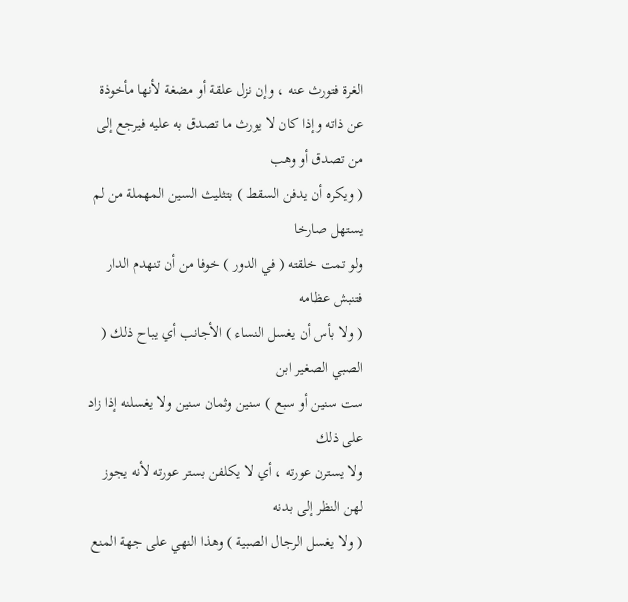الغرة فتورث عنه ، وإن نزل علقة أو مضغة لأنها مأخوذة
عن ذاته وإذا كان لا يورث ما تصدق به عليه فيرجع إلى من تصدق أو وهب
( ويكره أن يدفن السقط ) بتثليث السين المهملة من لم يستهل صارخا
ولو تمت خلقته ( في الدور ) خوفا من أن تنهدم الدار فتنبش عظامه
( ولا بأس أن يغسل النساء ) الأجانب أي يباح ذلك ( الصبي الصغير ابن
ست سنين أو سبع ) سنين وثمان سنين ولا يغسلنه إذا زاد على ذلك
ولا يسترن عورته ، أي لا يكلفن بستر عورته لأنه يجوز لهن النظر إلى بدنه
( ولا يغسل الرجال الصبية ) وهذا النهي على جهة المنع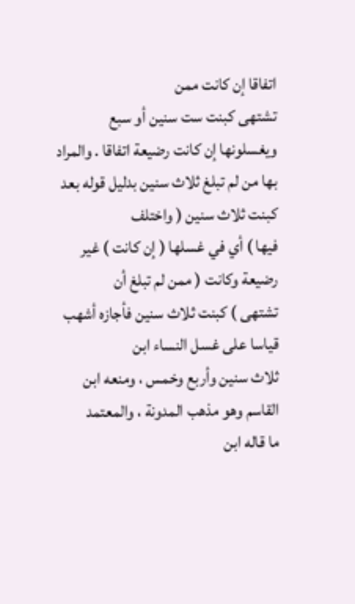اتفاقا إن كانت ممن
تشتهى كبنت ست سنين أو سبع ويغسلونها إن كانت رضيعة اتفاقا . والمراد
بها من لم تبلغ ثلاث سنين بدليل قوله بعد كبنت ثلاث سنين ( واختلف
فيها ) أي في غسلها ( إن كانت ) غير رضيعة وكانت ( ممن لم تبلغ أن
تشتهى ) كبنت ثلاث سنين فأجازه أشهب قياسا على غسل النساء ابن
ثلاث سنين وأربع وخمس ، ومنعه ابن القاسم وهو مذهب المدونة ، والمعتمد
ما قاله ابن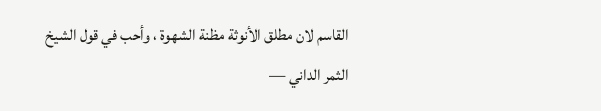القاسم لان مطلق الأنوثة مظنة الشهوة ، وأحب في قول الشيخ
الثمر الداني —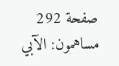صفحة 292
مساهمون: الآبي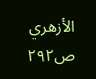الأزهري
ص٢٩٢